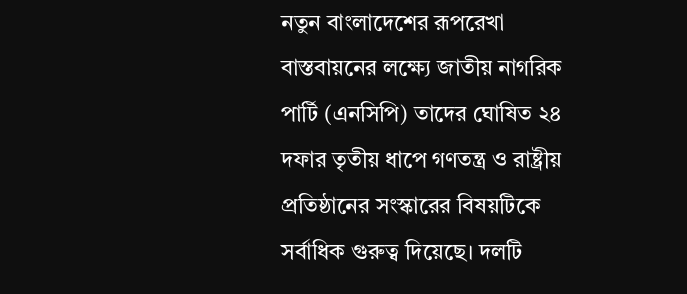নতুন বাংলাদেশের রূপরেখা বাস্তবায়নের লক্ষ্যে জাতীয় নাগরিক পার্টি (এনসিপি) তাদের ঘোষিত ২৪ দফার তৃতীয় ধাপে গণতন্ত্র ও রাষ্ট্রীয় প্রতিষ্ঠানের সংস্কারের বিষয়টিকে সর্বাধিক গুরুত্ব দিয়েছে। দলটি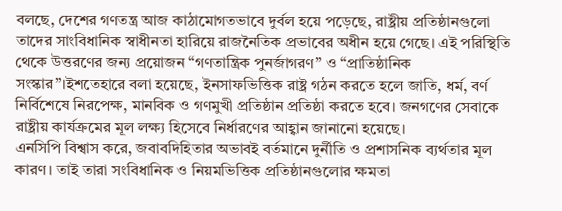বলছে, দেশের গণতন্ত্র আজ কাঠামোগতভাবে দুর্বল হয়ে পড়েছে, রাষ্ট্রীয় প্রতিষ্ঠানগুলো তাদের সাংবিধানিক স্বাধীনতা হারিয়ে রাজনৈতিক প্রভাবের অধীন হয়ে গেছে। এই পরিস্থিতি থেকে উত্তরণের জন্য প্রয়োজন “গণতান্ত্রিক পুনর্জাগরণ” ও “প্রাতিষ্ঠানিক সংস্কার”।ইশতেহারে বলা হয়েছে, ইনসাফভিত্তিক রাষ্ট্র গঠন করতে হলে জাতি, ধর্ম, বর্ণ নির্বিশেষে নিরপেক্ষ, মানবিক ও গণমুখী প্রতিষ্ঠান প্রতিষ্ঠা করতে হবে। জনগণের সেবাকে রাষ্ট্রীয় কার্যক্রমের মূল লক্ষ্য হিসেবে নির্ধারণের আহ্বান জানানো হয়েছে।
এনসিপি বিশ্বাস করে, জবাবদিহিতার অভাবই বর্তমানে দুর্নীতি ও প্রশাসনিক ব্যর্থতার মূল কারণ। তাই তারা সংবিধানিক ও নিয়মভিত্তিক প্রতিষ্ঠানগুলোর ক্ষমতা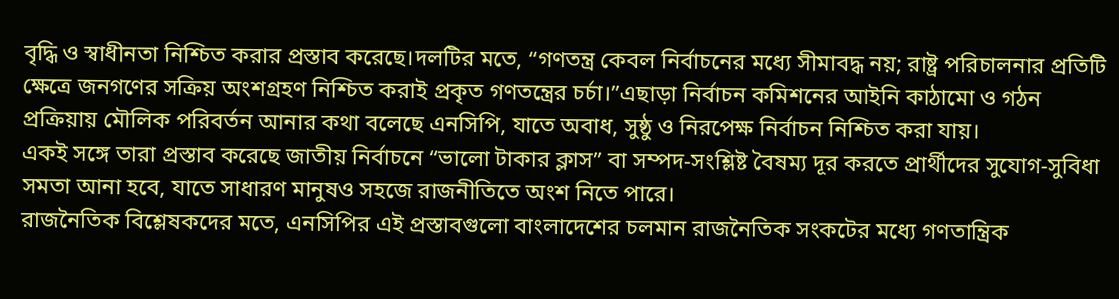বৃদ্ধি ও স্বাধীনতা নিশ্চিত করার প্রস্তাব করেছে।দলটির মতে, “গণতন্ত্র কেবল নির্বাচনের মধ্যে সীমাবদ্ধ নয়; রাষ্ট্র পরিচালনার প্রতিটি ক্ষেত্রে জনগণের সক্রিয় অংশগ্রহণ নিশ্চিত করাই প্রকৃত গণতন্ত্রের চর্চা।”এছাড়া নির্বাচন কমিশনের আইনি কাঠামো ও গঠন প্রক্রিয়ায় মৌলিক পরিবর্তন আনার কথা বলেছে এনসিপি, যাতে অবাধ, সুষ্ঠু ও নিরপেক্ষ নির্বাচন নিশ্চিত করা যায়।
একই সঙ্গে তারা প্রস্তাব করেছে জাতীয় নির্বাচনে “ভালো টাকার ক্লাস” বা সম্পদ-সংশ্লিষ্ট বৈষম্য দূর করতে প্রার্থীদের সুযোগ-সুবিধা সমতা আনা হবে, যাতে সাধারণ মানুষও সহজে রাজনীতিতে অংশ নিতে পারে।
রাজনৈতিক বিশ্লেষকদের মতে, এনসিপির এই প্রস্তাবগুলো বাংলাদেশের চলমান রাজনৈতিক সংকটের মধ্যে গণতান্ত্রিক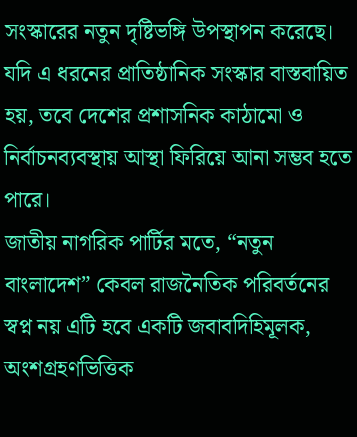সংস্কারের নতুন দৃষ্টিভঙ্গি উপস্থাপন করেছে। যদি এ ধরনের প্রাতিষ্ঠানিক সংস্কার বাস্তবায়িত হয়, তবে দেশের প্রশাসনিক কাঠামো ও নির্বাচনব্যবস্থায় আস্থা ফিরিয়ে আনা সম্ভব হতে পারে।
জাতীয় নাগরিক পার্টির মতে, “নতুন বাংলাদেশ” কেবল রাজনৈতিক পরিবর্তনের স্বপ্ন নয় এটি হবে একটি জবাবদিহিমূলক, অংশগ্রহণভিত্তিক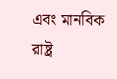এবং মানবিক রাষ্ট্র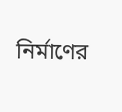নির্মাণের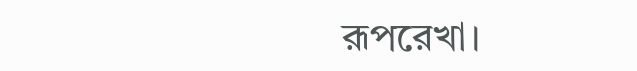রূপরেখা।